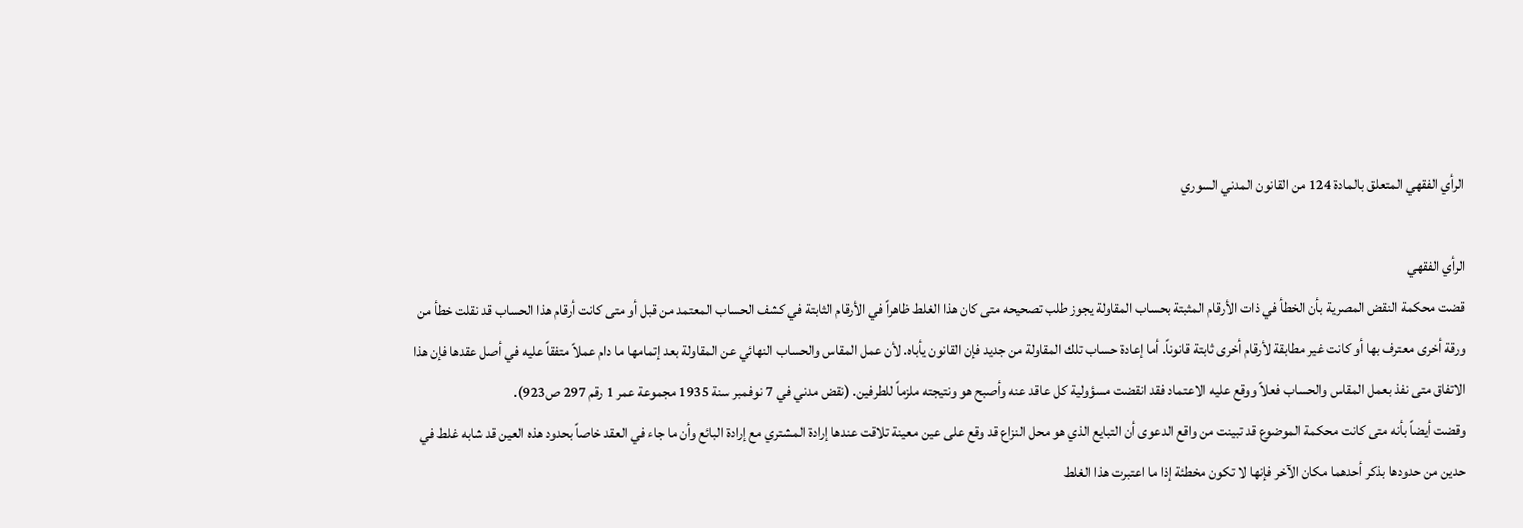الرأي الفقهي المتعلق بالمادة 124 من القانون المدني السوري

الرأي الفقهي
قضت محكمة النقض المصرية بأن الخطأ في ذات الأرقام المثبتة بحساب المقاولة يجوز طلب تصحيحه متى كان هذا الغلط ظاهراً في الأرقام الثابتة في كشف الحساب المعتمد من قبل أو متى كانت أرقام هذا الحساب قد نقلت خطأ من ورقة أخرى معترف بها أو كانت غير مطابقة لأرقام أخرى ثابتة قانوناً. أما إعادة حساب تلك المقاولة من جديد فإن القانون يأباه. لأن عمل المقاس والحساب النهائي عن المقاولة بعد إتمامها ما دام عملاً متفقاً عليه في أصل عقدها فإن هذا الاتفاق متى نفذ بعمل المقاس والحساب فعلاً ووقع عليه الاعتماد فقد انقضت مسؤولية كل عاقد عنه وأصبح هو ونتيجته ملزماً للطرفين. (نقض مدني في 7 نوفمبر سنة 1935 مجموعة عمر 1 رقم 297 ص923).
وقضت أيضاً بأنه متى كانت محكمة الموضوع قد تبينت من واقع الدعوى أن التبايع الذي هو محل النزاع قد وقع على عين معينة تلاقت عندها إرادة المشتري مع إرادة البائع وأن ما جاء في العقد خاصاً بحدود هذه العين قد شابه غلط في حدين من حدودها بذكر أحدهما مكان الآخر فإنها لا تكون مخطئة إذا ما اعتبرت هذا الغلط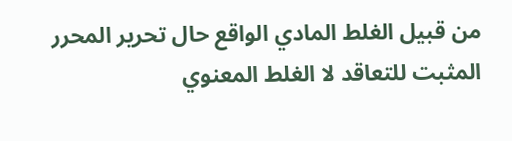من قبيل الغلط المادي الواقع حال تحرير المحرر المثبت للتعاقد لا الغلط المعنوي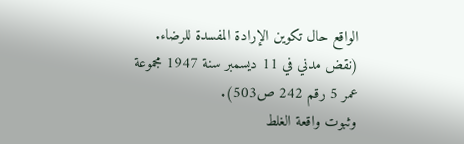الواقع حال تكوين الإرادة المفسدة للرضاء. (نقض مدني في 11 ديسمبر سنة 1947 مجموعة عمر 5 رقم 242 ص503).
وثبوت واقعة الغلط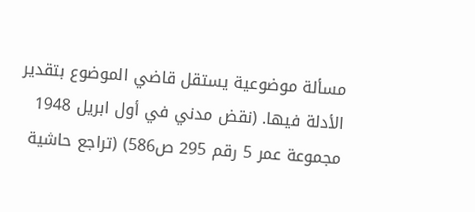مسألة موضوعية يستقل قاضي الموضوع بتقدير الأدلة فيها. (نقض مدني في أول ابريل 1948 مجموعة عمر 5 رقم 295 ص586) (تراجع حاشية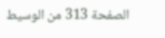الصفحة 313 من الوسيط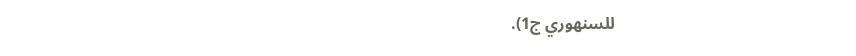للسنهوري ج1).